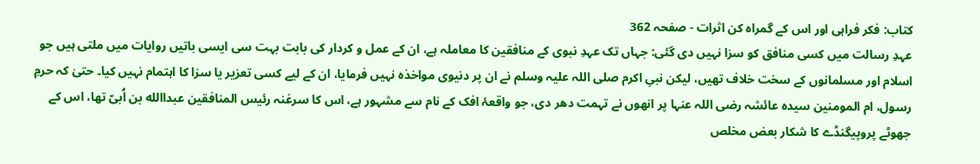کتاب: فکر فراہی اور اس کے گمراہ کن اثرات - صفحہ 362
عہدِ رسالت میں کسی منافق کو سزا نہیں دی گئی: جہاں تک عہدِ نبوی کے منافقین کا معاملہ ہے، ان کے عمل و کردار کی بابت بہت سی ایسی باتیں روایات میں ملتی ہیں جو اسلام اور مسلمانوں کے سخت خلاف تھیں، لیکن نبیِ اکرم صلی اللہ علیہ وسلم نے ان پر دنیوی مواخذہ نہیں فرمایا، ان کے لیے کسی تعزیر یا سزا کا اہتمام نہیں کیا۔ حتیٰ کہ حرمِ رسول، ام المومنین سیدہ عائشہ رضی اللہ عنہا پر انھوں نے تہمت دھر دی، جو واقعۂ افک کے نام سے مشہور ہے، اس کا سرغنہ رئیس المنافقین عبداالله بن اُبیّ تھا، اس کے جھوٹے پروپیگنڈے کا شکار بعض مخلص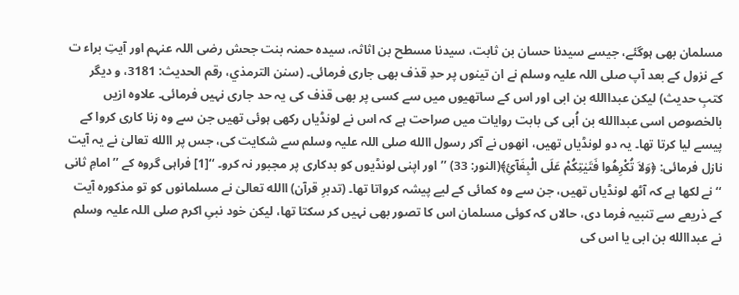مسلمان بھی ہوگئے، جیسے سیدنا حسان بن ثابت، سیدنا مسطح بن اثاثہ، سیدہ حمنہ بنت جحش رضی اللہ عنہم اور آیتِ براء ت کے نزول کے بعد آپ صلی اللہ علیہ وسلم نے ان تینوں پر حدِ قذف بھی جاری فرمائی۔ (سنن الترمذي، رقم الحدیث: 3181، و دیگر کتبِ حدیث) لیکن عبداالله بن ابی اور اس کے ساتھیوں میں سے کسی پر بھی قذف کی یہ حد جاری نہیں فرمائی۔ علاوہ ازیں بالخصوص اسی عبداالله بن اُبی کی بابت روایات میں صراحت ہے کہ اس نے لونڈیاں رکھی ہوئی تھیں جن سے وہ زنا کاری کروا کے پیسے لیا کرتا تھا۔ یہ دو لونڈیاں تھیں، انھوں نے آکر رسول االله صلی اللہ علیہ وسلم سے شکایت کی، جس پر االله تعالیٰ نے یہ آیت نازل فرمائی: ﴿وَلاَ تُکْرِھُوا فَتَیٰتِکُمْ عَلَی الْبِغَآئِ﴾(النور: 33) ’’اور اپنی لونڈیوں کو بدکاری پر مجبور نہ کرو۔ ‘‘[1] فراہی گروہ کے ’’امامِ ثانی ‘‘ نے لکھا ہے کہ آٹھ لونڈیاں تھیں، جن سے وہ کمائی کے لیے پیشہ کرواتا تھا۔ (تدبرِ قرآن) االله تعالیٰ نے مسلمانوں کو تو مذکورہ آیت کے ذریعے سے تنبیہ فرما دی، حالاں کہ کوئی مسلمان اس کا تصور بھی نہیں کر سکتا تھا، لیکن خود نبیِ اکرم صلی اللہ علیہ وسلم نے عبداالله بن ابی یا اس کی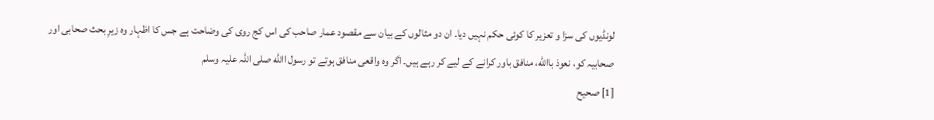لونڈیوں کی سزا و تعزیر کا کوئی حکم نہیں دیا۔ ان دو مثالوں کے بیان سے مقصود عمار صاحب کی اس کج روی کی وضاحت ہے جس کا اظہار وہ زیرِ بحث صحابی اور صحابیہ کو، نعوذ باالله، منافق باور کرانے کے لیے کر رہے ہیں۔ اگر وہ واقعی منافق ہوتے تو رسول االله صلی اللہ علیہ وسلم
[1] صحیح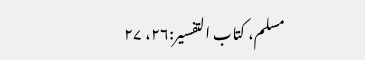مسلم، کتاب التفسیر:۲۶، ۲۷